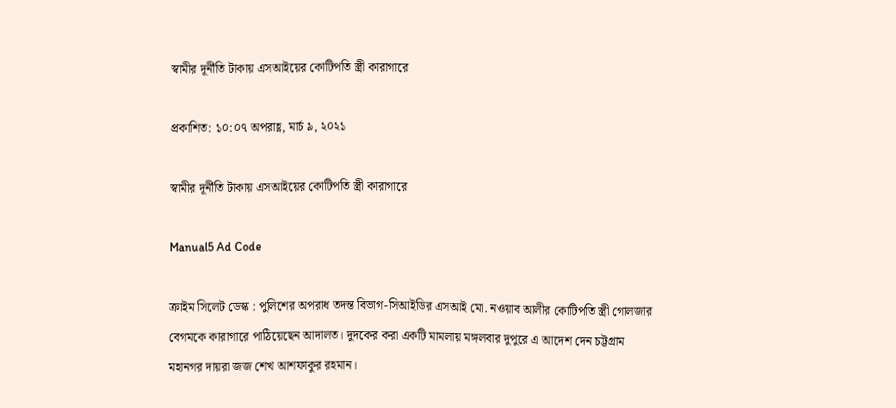স্বামীর দূর্নীতি টাকায় এসআইয়ের কোটিপতি স্ত্রী কারাগারে

প্রকাশিত: ১০:০৭ অপরাহ্ণ, মার্চ ৯, ২০২১

স্বামীর দূর্নীতি টাকায় এসআইয়ের কোটিপতি স্ত্রী কারাগারে

Manual5 Ad Code

ক্রাইম সিলেট ডেস্ক : পুলিশের অপরাধ তদন্ত বিভাগ-সিআইডির এসআই মো. নওয়াব আলীর কোটিপতি স্ত্রী গোলজার বেগমকে কারাগারে পাঠিয়েছেন আদালত। দুদকের করা একটি মামলায় মঙ্গলবার দুপুরে এ আদেশ দেন চট্টগ্রাম মহানগর দায়রা জজ শেখ আশফাকুর রহমান।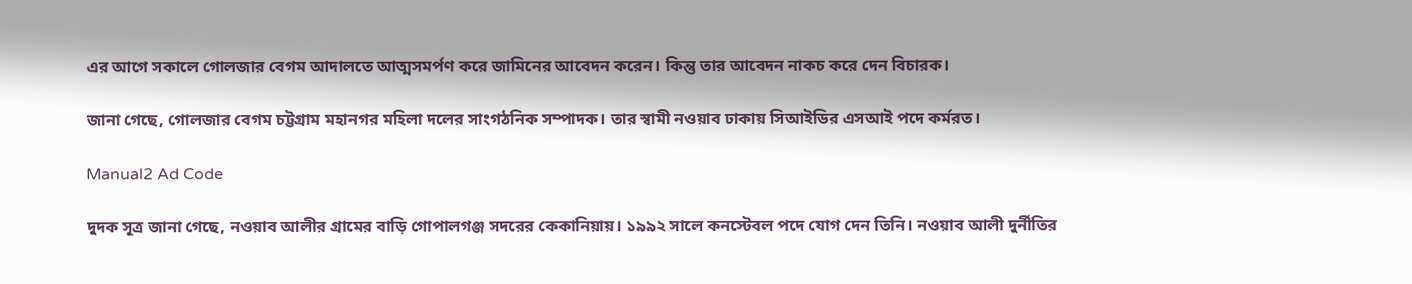এর আগে সকালে গোলজার বেগম আদালতে আত্মসমর্পণ করে জামিনের আবেদন করেন। কিন্তু তার আবেদন নাকচ করে দেন বিচারক।

জানা গেছে, গোলজার বেগম চট্টগ্রাম মহানগর মহিলা দলের সাংগঠনিক সম্পাদক। তার স্বামী নওয়াব ঢাকায় সিআইডির এসআই পদে কর্মরত।

Manual2 Ad Code

দুদক সূত্র জানা গেছে, নওয়াব আলীর গ্রামের বাড়ি গোপালগঞ্জ সদরের কেকানিয়ায়। ১৯৯২ সালে কনস্টেবল পদে যোগ দেন তিনি। নওয়াব আলী দুর্নীতির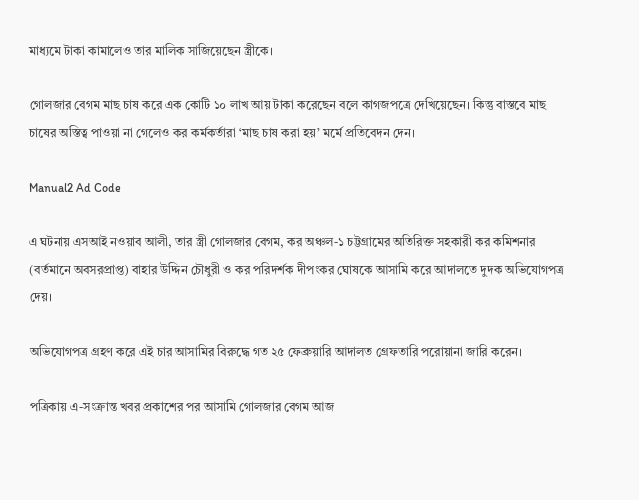মাধ্যমে টাকা কামালেও তার মালিক সাজিয়েছেন স্ত্রীকে।

গোলজার বেগম মাছ চাষ করে এক কোটি ১০ লাখ আয় টাকা করেছেন বলে কাগজপত্রে দেখিয়েছেন। কিন্তু বাস্তবে মাছ চাষের অস্তিত্ব পাওয়া না গেলেও কর কর্মকর্তারা ‘মাছ চাষ করা হয়’ মর্মে প্রতিবেদন দেন।

Manual2 Ad Code

এ ঘটনায় এসআই নওয়াব আলী, তার স্ত্রী গোলজার বেগম, কর অঞ্চল-১ চট্টগ্রামের অতিরিক্ত সহকারী কর কমিশনার (বর্তমানে অবসরপ্রাপ্ত) বাহার উদ্দিন চৌধুরী ও কর পরিদর্শক দীপংকর ঘোষকে আসামি করে আদালতে দুদক অভিযোগপত্র দেয়।

অভিযোগপত্র গ্রহণ করে এই চার আসামির বিরুদ্ধে গত ২৫ ফেব্রুয়ারি আদালত গ্রেফতারি পরোয়ানা জারি করেন।

পত্রিকায় এ-সংক্রান্ত খবর প্রকাশের পর আসামি গোলজার বেগম আজ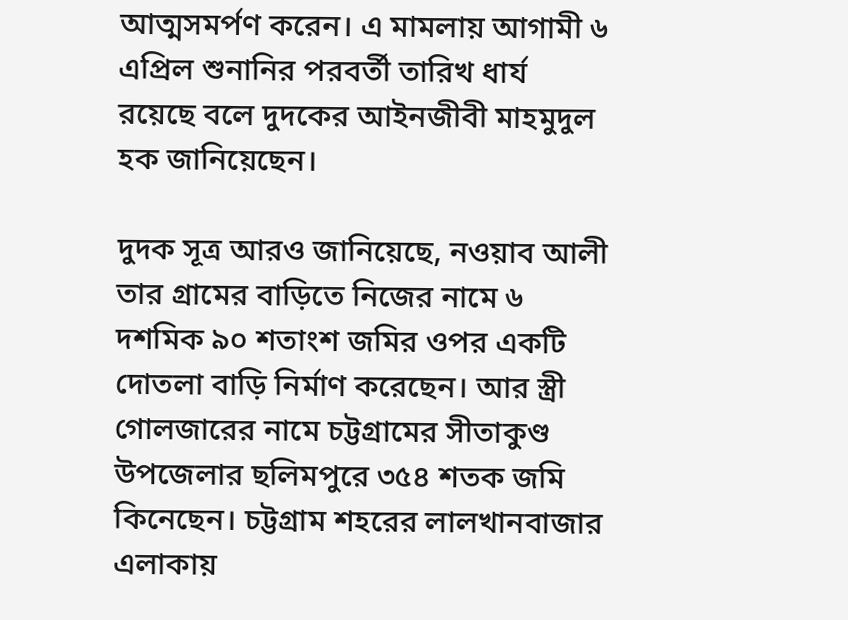আত্মসমর্পণ করেন। এ মামলায় আগামী ৬ এপ্রিল শুনানির পরবর্তী তারিখ ধার্য রয়েছে বলে দুদকের আইনজীবী মাহমুদুল হক জানিয়েছেন।

দুদক সূত্র আরও জানিয়েছে, নওয়াব আলী তার গ্রামের বাড়িতে নিজের নামে ৬ দশমিক ৯০ শতাংশ জমির ওপর একটি দোতলা বাড়ি নির্মাণ করেছেন। আর স্ত্রী গোলজারের নামে চট্টগ্রামের সীতাকুণ্ড উপজেলার ছলিমপুরে ৩৫৪ শতক জমি কিনেছেন। চট্টগ্রাম শহরের লালখানবাজার এলাকায়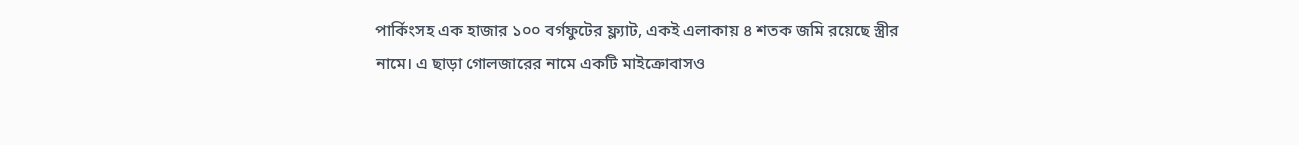পার্কিংসহ এক হাজার ১০০ বর্গফুটের ফ্ল্যাট, একই এলাকায় ৪ শতক জমি রয়েছে স্ত্রীর নামে। এ ছাড়া গোলজারের নামে একটি মাইক্রোবাসও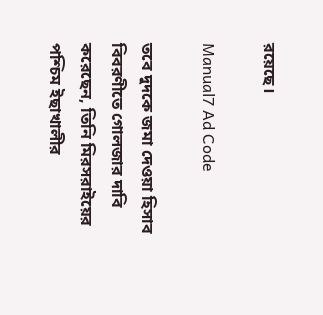রয়েছে।

Manual7 Ad Code

তবে দুদকে জমা দেওয়া হিসাব বিবরণীতে গোলজার দাবি করেছেন, তিনি মিরসরাইয়ের পশ্চিম ইছাখালীর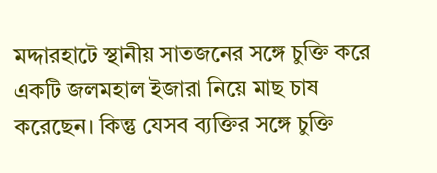মদ্দারহাটে স্থানীয় সাতজনের সঙ্গে চুক্তি করে একটি জলমহাল ইজারা নিয়ে মাছ চাষ করেছেন। কিন্তু যেসব ব্যক্তির সঙ্গে চুক্তি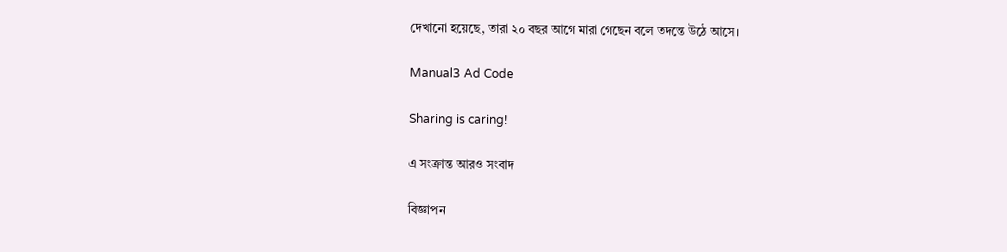দেখানো হয়েছে, তারা ২০ বছর আগে মারা গেছেন বলে তদন্তে উঠে আসে।

Manual3 Ad Code

Sharing is caring!

এ সংক্রান্ত আরও সংবাদ

বিজ্ঞাপন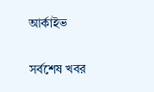আর্কাইভ

সর্বশেষ খবর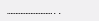………………………..